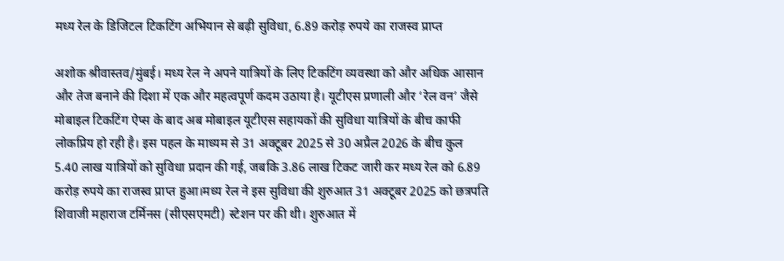मध्य रेल के डिजिटल टिकटिंग अभियान से बढ़ी सुविधा, 6.89 करोड़ रुपये का राजस्व प्राप्त

अशोक श्रीवास्तव/मुंबई। मध्य रेल ने अपने यात्रियों के लिए टिकटिंग व्यवस्था को और अधिक आसान और तेज बनाने की दिशा में एक और महत्वपूर्ण कदम उठाया है। यूटीएस प्रणाली और ‘रेल वन’ जैसे मोबाइल टिकटिंग ऐप्स के बाद अब मोबाइल यूटीएस सहायकों की सुविधा यात्रियों के बीच काफी लोकप्रिय हो रही है। इस पहल के माध्यम से 31 अक्टूबर 2025 से 30 अप्रैल 2026 के बीच कुल 5.40 लाख यात्रियों को सुविधा प्रदान की गई, जबकि 3.86 लाख टिकट जारी कर मध्य रेल को 6.89 करोड़ रुपये का राजस्व प्राप्त हुआ।मध्य रेल ने इस सुविधा की शुरुआत 31 अक्टूबर 2025 को छत्रपति शिवाजी महाराज टर्मिनस (सीएसएमटी) स्टेशन पर की थी। शुरुआत में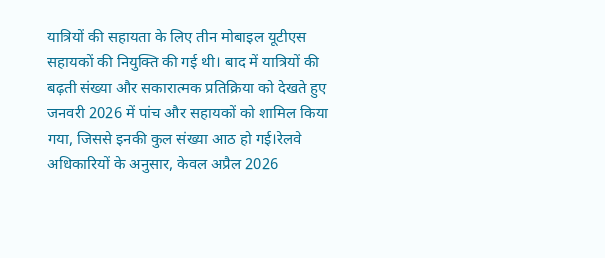यात्रियों की सहायता के लिए तीन मोबाइल यूटीएस सहायकों की नियुक्ति की गई थी। बाद में यात्रियों की बढ़ती संख्या और सकारात्मक प्रतिक्रिया को देखते हुए जनवरी 2026 में पांच और सहायकों को शामिल किया गया, जिससे इनकी कुल संख्या आठ हो गई।रेलवे अधिकारियों के अनुसार, केवल अप्रैल 2026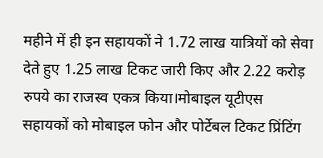महीने में ही इन सहायकों ने 1.72 लाख यात्रियों को सेवा देते हुए 1.25 लाख टिकट जारी किए और 2.22 करोड़ रुपये का राजस्व एकत्र किया।मोबाइल यूटीएस सहायकों को मोबाइल फोन और पोर्टेबल टिकट प्रिंटिंग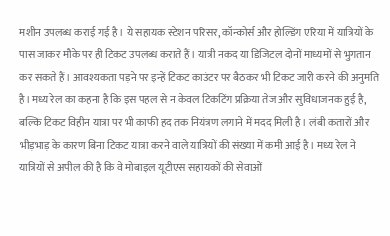मशीन उपलब्ध कराई गई है। ये सहायक स्टेशन परिसर, कॉन्कोर्स और होल्डिंग एरिया में यात्रियों के पास जाकर मौके पर ही टिकट उपलब्ध कराते हैं। यात्री नकद या डिजिटल दोनों माध्यमों से भुगतान कर सकते हैं। आवश्यकता पड़ने पर इन्हें टिकट काउंटर पर बैठकर भी टिकट जारी करने की अनुमति है।मध्य रेल का कहना है कि इस पहल से न केवल टिकटिंग प्रक्रिया तेज और सुविधाजनक हुई है, बल्कि टिकट विहीन यात्रा पर भी काफी हद तक नियंत्रण लगाने में मदद मिली है। लंबी कतारों और भीड़भाड़ के कारण बिना टिकट यात्रा करने वाले यात्रियों की संख्या में कमी आई है। मध्य रेल ने यात्रियों से अपील की है कि वे मोबाइल यूटीएस सहायकों की सेवाओं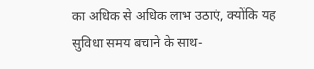का अधिक से अधिक लाभ उठाएं, क्योंकि यह सुविधा समय बचाने के साथ-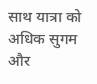साथ यात्रा को अधिक सुगम और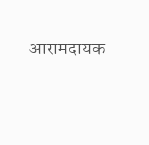आरामदायक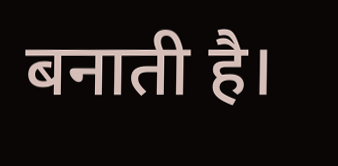बनाती है।